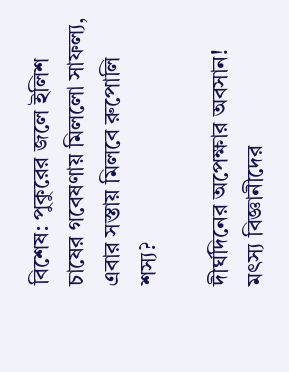বিশেষ: পুকুরের জলে ইলিশ চাষের গবেষণায় মিললো সাফল্য, এবার সস্তায় মিলবে রুপোলি শস্য?

দীর্ঘদিনের অপেক্ষার অবসান! মৎস্য বিজ্ঞানীদের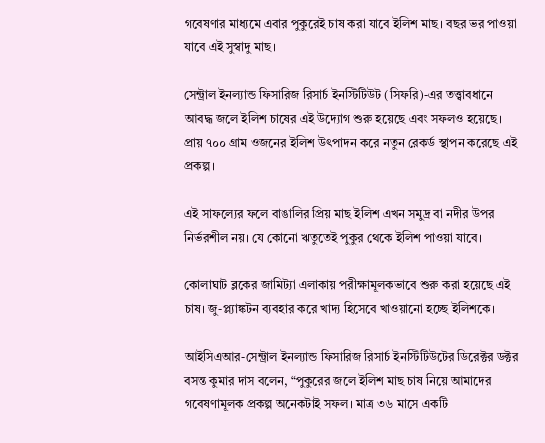গবেষণার মাধ্যমে এবার পুকুরেই চাষ করা যাবে ইলিশ মাছ। বছর ভর পাওয়া যাবে এই সুস্বাদু মাছ।

সেন্ট্রাল ইনল্যান্ড ফিসারিজ রিসার্চ ইনস্টিটিউট (সিফরি)-এর তত্ত্বাবধানে আবদ্ধ জলে ইলিশ চাষের এই উদ্যোগ শুরু হয়েছে এবং সফলও হয়েছে। প্রায় ৭০০ গ্রাম ওজনের ইলিশ উৎপাদন করে নতুন রেকর্ড স্থাপন করেছে এই প্রকল্প।

এই সাফল্যের ফলে বাঙালির প্রিয় মাছ ইলিশ এখন সমুদ্র বা নদীর উপর নির্ভরশীল নয়। যে কোনো ঋতুতেই পুকুর থেকে ইলিশ পাওয়া যাবে।

কোলাঘাট ব্লকের জামিট্যা এলাকায় পরীক্ষামূলকভাবে শুরু করা হয়েছে এই চাষ। জু-প্ল্যাঙ্কটন ব্যবহার করে খাদ্য হিসেবে খাওয়ানো হচ্ছে ইলিশকে।

আইসিএআর-সেন্ট্রাল ইনল্যান্ড ফিসারিজ রিসার্চ ইনস্টিটিউটের ডিরেক্টর ডক্টর বসন্ত কুমার দাস বলেন, “পুকুরের জলে ইলিশ মাছ চাষ নিয়ে আমাদের গবেষণামূলক প্রকল্প অনেকটাই সফল। মাত্র ৩৬ মাসে একটি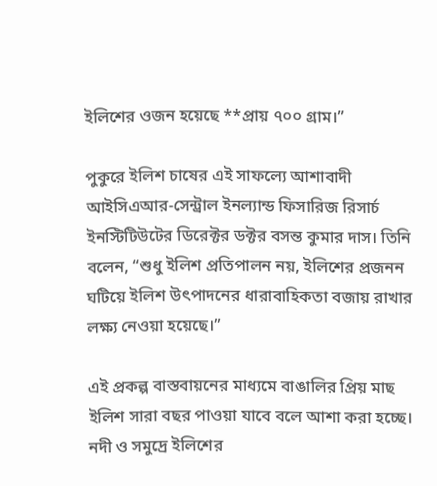ইলিশের ওজন হয়েছে **প্রায় ৭০০ গ্রাম।”

পুকুরে ইলিশ চাষের এই সাফল্যে আশাবাদী আইসিএআর-সেন্ট্রাল ইনল্যান্ড ফিসারিজ রিসার্চ ইনস্টিটিউটের ডিরেক্টর ডক্টর বসন্ত কুমার দাস। তিনি বলেন, “শুধু ইলিশ প্রতিপালন নয়, ইলিশের প্রজনন ঘটিয়ে ইলিশ উৎপাদনের ধারাবাহিকতা বজায় রাখার লক্ষ্য নেওয়া হয়েছে।”

এই প্রকল্প বাস্তবায়নের মাধ্যমে বাঙালির প্রিয় মাছ ইলিশ সারা বছর পাওয়া যাবে বলে আশা করা হচ্ছে। নদী ও সমুদ্রে ইলিশের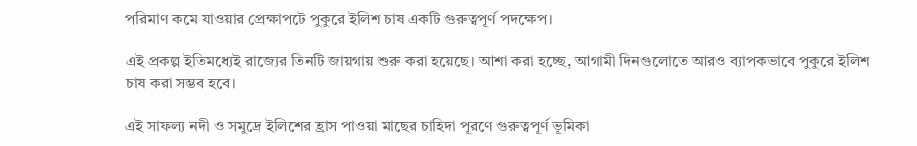পরিমাণ কমে যাওয়ার প্রেক্ষাপটে পুকুরে ইলিশ চাষ একটি গুরুত্বপূর্ণ পদক্ষেপ।

এই প্রকল্প ইতিমধ্যেই রাজ্যের তিনটি জায়গায় শুরু করা হয়েছে। আশা করা হচ্ছে, আগামী দিনগুলোতে আরও ব্যাপকভাবে পুকুরে ইলিশ চাষ করা সম্ভব হবে।

এই সাফল্য নদী ও সমুদ্রে ইলিশের হ্রাস পাওয়া মাছের চাহিদা পূরণে গুরুত্বপূর্ণ ভূমিকা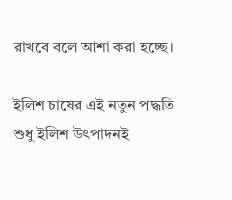রাখবে বলে আশা করা হচ্ছে।

ইলিশ চাষের এই নতুন পদ্ধতি শুধু ইলিশ উৎপাদনই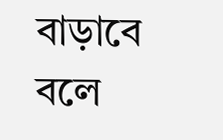বাড়াবে বলে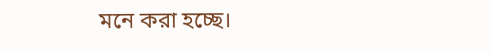মনে করা হচ্ছে।